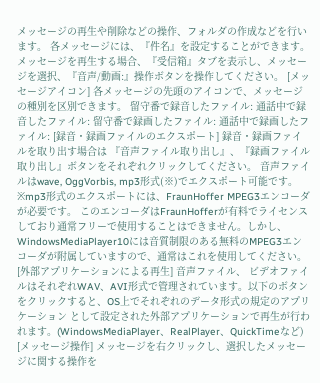メッセージの再生や削除などの操作、フォルダの作成などを行います。 各メッセージには、『件名』を設定することができます。メッセージを再生する場合、『受信箱』タブを表示し、メッセージを選択、『音声/動画:』操作ボタンを操作してください。 [メッセージアイコン] 各メッセージの先頭のアイコンで、メッセージの種別を区別できます。 留守番で録音したファイル: 通話中で録音したファイル: 留守番で録画したファイル: 通話中で録画したファイル: [録音・録画ファイルのエクスポート] 録音・録画ファイルを取り出す場合は 『音声ファイル取り出し』、『録画ファイル取り出し』ボタンをそれぞれクリックしてください。 音声ファイルはwave, OggVorbis, mp3形式(※)でエクスポート可能です。 ※mp3形式のエクスポートには、FraunHoffer MPEG3エンコーダが必要です。 このエンコーダはFraunHofferが有料でライセンスしており通常フリーで使用することはできません。しかし、WindowsMediaPlayer10には音質制限のある無料のMPEG3エンコーダが附属していますので、通常はこれを使用してください。 [外部アプリケーションによる再生] 音声ファイル、 ビデオファイルはそれぞれWAV、AVI形式で管理されています。以下のボタンをクリックすると、OS上でそれぞれのデータ形式の規定のアプリケーション として設定された外部アプリケーションで再生が行われます。(WindowsMediaPlayer、RealPlayer、QuickTimeなど) [メッセージ操作] メッセージを右クリックし、選択したメッセージに関する操作を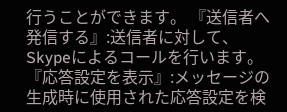行うことができます。 『送信者へ発信する』:送信者に対して、Skypeによるコールを行います。 『応答設定を表示』:メッセージの生成時に使用された応答設定を検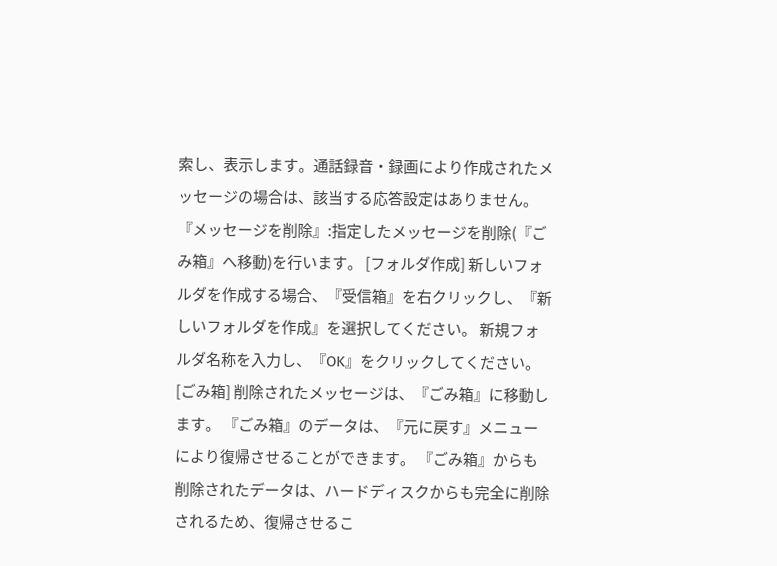索し、表示します。通話録音・録画により作成されたメッセージの場合は、該当する応答設定はありません。 『メッセージを削除』:指定したメッセージを削除(『ごみ箱』へ移動)を行います。 [フォルダ作成] 新しいフォルダを作成する場合、『受信箱』を右クリックし、『新しいフォルダを作成』を選択してください。 新規フォルダ名称を入力し、『OK』をクリックしてください。
[ごみ箱] 削除されたメッセージは、『ごみ箱』に移動します。 『ごみ箱』のデータは、『元に戻す』メニューにより復帰させることができます。 『ごみ箱』からも削除されたデータは、ハードディスクからも完全に削除されるため、復帰させるこ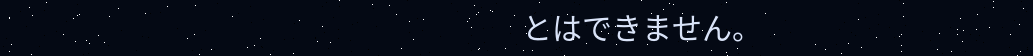とはできません。